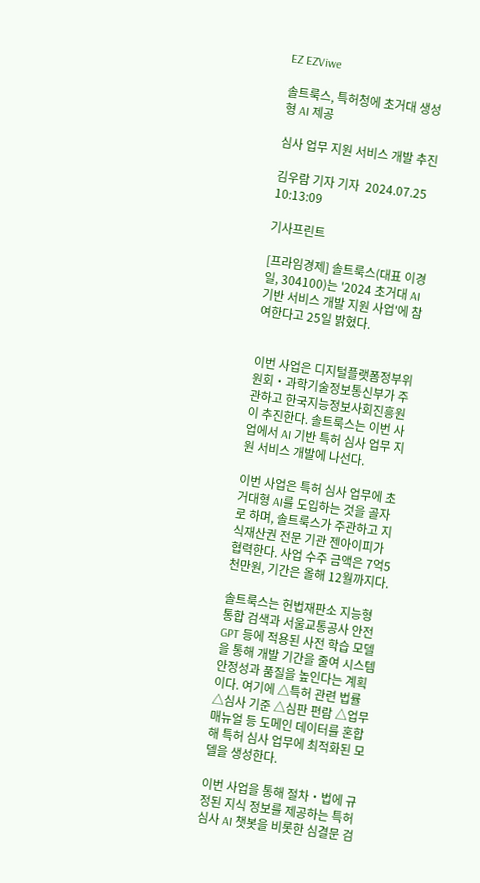EZ EZViwe

솔트룩스, 특허청에 초거대 생성형 AI 제공

심사 업무 지원 서비스 개발 추진

김우람 기자 기자  2024.07.25 10:13:09

기사프린트

[프라임경제] 솔트룩스(대표 이경일, 304100)는 '2024 초거대 AI 기반 서비스 개발 지원 사업'에 참여한다고 25일 밝혔다.


이번 사업은 디지털플랫폼정부위원회‧과학기술정보통신부가 주관하고 한국지능정보사회진흥원이 추진한다. 솔트룩스는 이번 사업에서 AI 기반 특허 심사 업무 지원 서비스 개발에 나선다.

이번 사업은 특허 심사 업무에 초거대형 AI를 도입하는 것을 골자로 하며, 솔트룩스가 주관하고 지식재산권 전문 기관 젠아이피가 협력한다. 사업 수주 금액은 7억5천만원, 기간은 올해 12월까지다.

솔트룩스는 헌법재판소 지능형 통합 검색과 서울교통공사 안전GPT 등에 적용된 사전 학습 모델을 통해 개발 기간을 줄여 시스템 안정성과 품질을 높인다는 계획이다. 여기에 △특허 관련 법률 △심사 기준 △심판 편람 △업무 매뉴얼 등 도메인 데이터를 혼합해 특허 심사 업무에 최적화된 모델을 생성한다.

이번 사업을 통해 절차‧법에 규정된 지식 정보를 제공하는 특허심사 AI 챗봇을 비롯한 심결문 검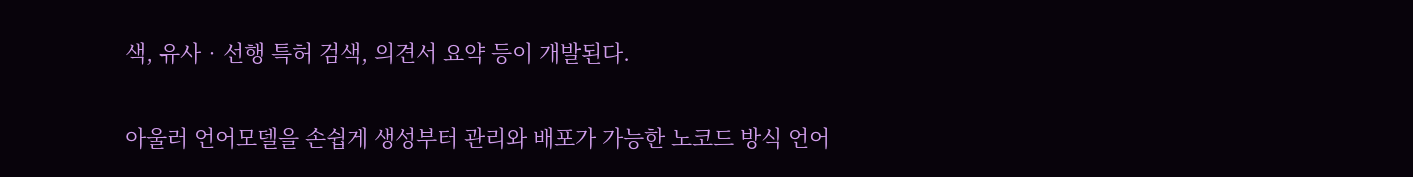색, 유사‧선행 특허 검색, 의견서 요약 등이 개발된다.

아울러 언어모델을 손쉽게 생성부터 관리와 배포가 가능한 노코드 방식 언어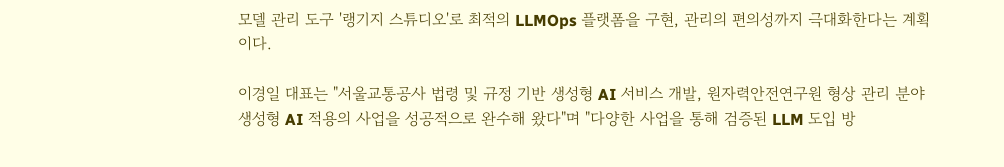모델 관리 도구 '랭기지 스튜디오'로 최적의 LLMOps 플랫폼을 구현, 관리의 편의성까지 극대화한다는 계획이다.

이경일 대표는 "서울교통공사 법령 및 규정 기반 생성형 AI 서비스 개발, 원자력안전연구원 형상 관리 분야 생성형 AI 적용의 사업을 성공적으로 완수해 왔다"며 "다양한 사업을 통해 검증된 LLM 도입 방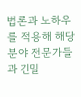법론과 노하우를 적용해 해당 분야 전문가들과 긴밀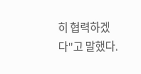히 협력하겠다"고 말했다.